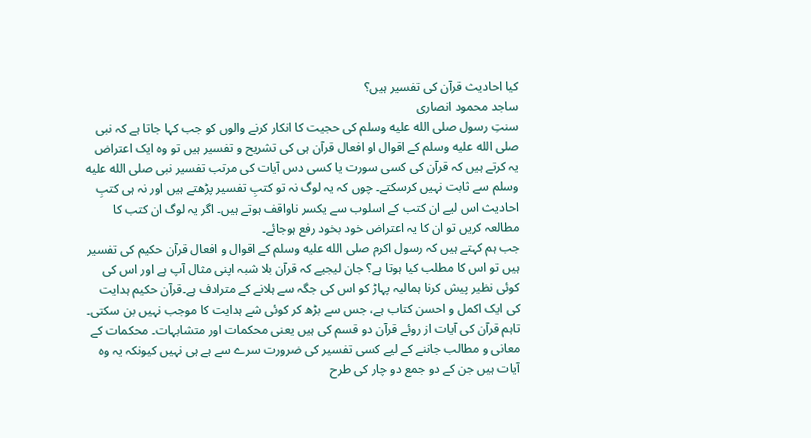کیا احادیث قرآن کی تفسیر ہیں؟
ساجد محمود انصاری
سنتِ رسول صلى الله عليه وسلم کی حجیت کا انکار کرنے والوں کو جب کہا جاتا ہے کہ نبی صلى الله عليه وسلم کے اقوال او افعال قرآن ہی کی تشریح و تفسیر ہیں تو وہ ایک اعتراض یہ کرتے ہیں کہ قرآن کی کسی سورت یا کسی دس آیات کی مرتب تفسیر نبی صلى الله عليه وسلم سے ثابت نہیں کرسکتے۔ چوں کہ یہ لوگ نہ تو کتبِ تفسیر پڑھتے ہیں اور نہ ہی کتبِ احادیث اس لیے ان کتب کے اسلوب سے یکسر ناواقف ہوتے ہیں۔ اگر یہ لوگ ان کتب کا مطالعہ کریں تو ان کا یہ اعتراض خود بخود رفع ہوجائے۔
جب ہم کہتے ہیں کہ رسول اکرم صلى الله عليه وسلم کے اقوال و افعال قرآن حکیم کی تفسیر ہیں تو اس کا مطلب کیا ہوتا ہے؟ جان لیجیے کہ قرآن بلا شبہ اپنی مثال آپ ہے اور اس کی کوئی نظیر پیش کرنا ہمالیہ پہاڑ کو اس کی جگہ سے ہلانے کے مترادف ہے۔قرآن حکیم ہدایت کی ایک اکمل و احسن کتاب ہے، جس سے بڑھ کر کوئی شے ہدایت کا موجب نہیں بن سکتی۔ تاہم قرآن کی آیات از روئے قرآن دو قسم کی ہیں یعنی محکمات اور متشابہات۔ محکمات کے معانی و مطالب جاننے کے لیے کسی تفسیر کی ضرورت سرے سے ہے ہی نہیں کیونکہ یہ وہ آیات ہیں جن کے دو جمع دو چار کی طرح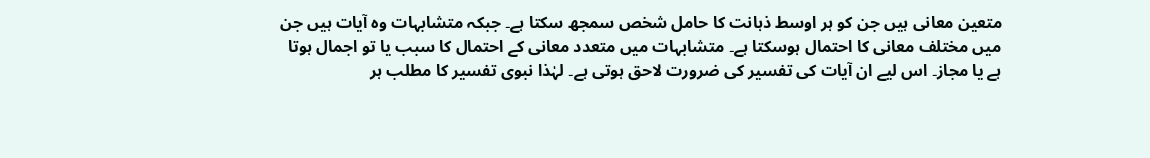متعین معانی ہیں جن کو ہر اوسط ذہانت کا حامل شخص سمجھ سکتا ہے۔ جبکہ متشابہات وہ آیات ہیں جن میں مختلف معانی کا احتمال ہوسکتا ہے۔ متشابہات میں متعدد معانی کے احتمال کا سبب یا تو اجمال ہوتا ہے یا مجاز۔ اس لیے ان آیات کی تفسیر کی ضرورت لاحق ہوتی ہے۔ لہٰذا نبوی تفسیر کا مطلب ہر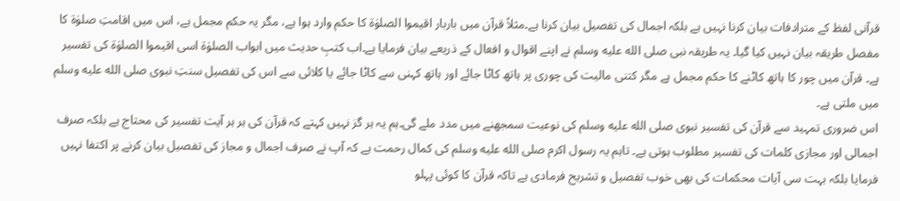قرآنی لفظ کے مترادفات بیان کرنا نہیں ہے بلکہ اجمال کی تفصیل بیان کرنا ہے۔مثلاً قرآن میں باربار اقیموا الصلوٰۃ کا حکم وارد ہوا ہے، مگر یہ حکم مجمل ہے، اس میں اقامتِ صلوٰۃ کا مفصل طریقہ بیان نہیں کیا گیا۔ یہ طریقہ نبی صلى الله عليه وسلم نے اپنے اقوال و افعال کے ذریعے بیان فرمایا ہے۔اب کتبِ حدیث میں ابواب الصلوٰۃ اسی اقیموا الصلوٰۃ کی تفسیر ہے۔ قرآن میں چور کا ہاتھ کاٹنے کا حکم مجمل ہے مگر کتنی مالیت کی چوری پر ہاتھ کاٹا جائے اور ہاتھ کہنی سے کاٹا جائے یا کلائی سے اس کی تفصیل سنتِ نبوی صلى الله عليه وسلم میں ملتی ہے۔
اس ضروری تمہید سے قرآن کی تفسیر نبوی صلى الله عليه وسلم کی نوعیت سمجھنے میں مدد ملے گی۔ہم یہ ہر گز نہیں کہتے کہ قرآن کی ہر ہر آیت تفسیر کی محتاج ہے بلکہ صرف اجمالی اور مجازی کلمات کی تفسیر مطلوب ہوتی ہے۔ تاہم یہ رسول اکرم صلى الله عليه وسلم کی کمال رحمت ہے کہ آپ نے صرف اجمال و مجاز کی تفصیل بیان کرنے پر اکتفا نہیں فرمایا بلکہ بہت سی آیات محکمات کی بھی خوب تفصیل و تشریح فرمادی ہے تاکہ قرآن کا کوئی پہلو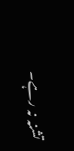تشنہ نہ رہے۔